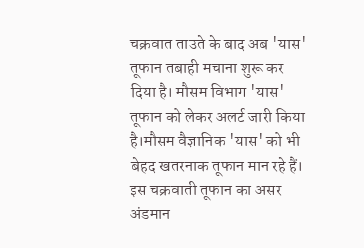चक्रवात ताउते के बाद अब 'यास' तूफान तबाही मचाना शुरू कर दिया है। मौसम विभाग 'यास' तूफान को लेकर अलर्ट जारी किया है।मौसम वैज्ञानिक 'यास' को भी बेहद खतरनाक तूफान मान रहे हैं। इस चक्रवाती तूफान का असर अंडमान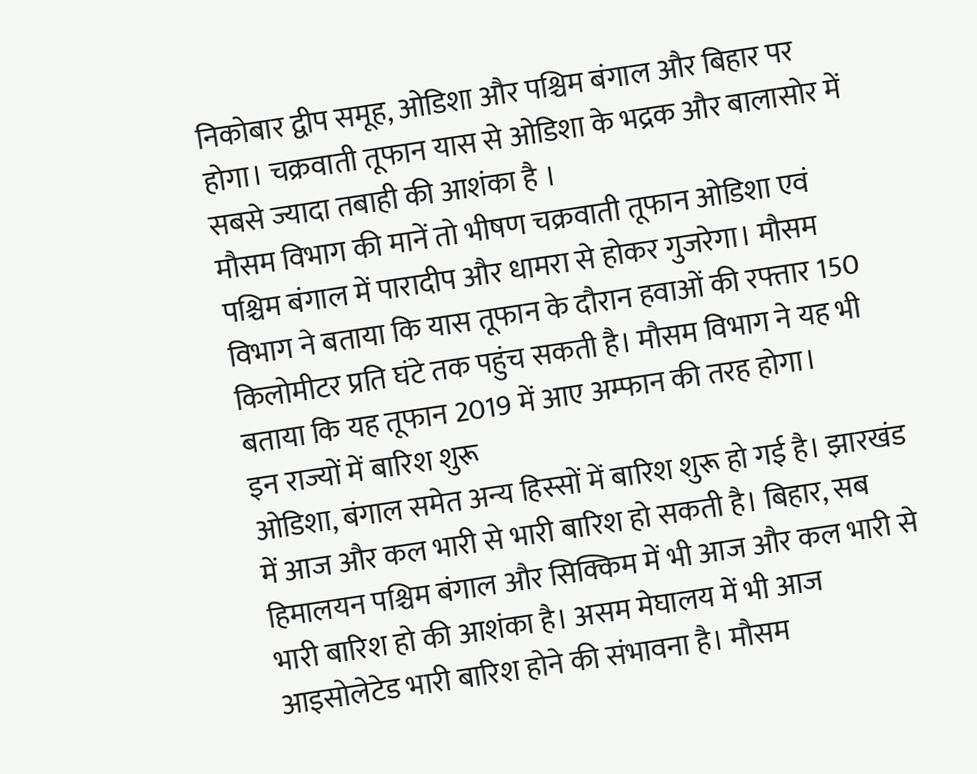निकोबार द्वीप समूह, ओडिशा और पश्चिम बंगाल और बिहार पर होगा। चक्रवाती तूफान यास से ओडिशा के भद्रक और बालासोर में सबसे ज्यादा तबाही की आशंका है ।
मौसम विभाग की मानें तो भीषण चक्रवाती तूफान ओडिशा एवं पश्चिम बंगाल में पारादीप और धामरा से होकर गुजरेगा। मौसम विभाग ने बताया कि यास तूफान के दौरान हवाओं की रफ्तार 150 किलोमीटर प्रति घंटे तक पहुंच सकती है। मौसम विभाग ने यह भी बताया कि यह तूफान 2019 में आए अम्फान की तरह होगा।
इन राज्यों में बारिश शुरू
ओडिशा, बंगाल समेत अन्य हिस्सों में बारिश शुरू हो गई है। झारखंड में आज और कल भारी से भारी बारिश हो सकती है। बिहार, सब हिमालयन पश्चिम बंगाल और सिक्किम में भी आज और कल भारी से भारी बारिश हो की आशंका है। असम मेघालय में भी आज आइसोलेटेड भारी बारिश होने की संभावना है। मौसम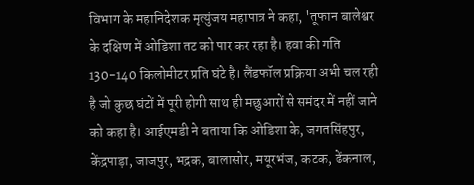विभाग के महानिदेशक मृत्युंजय महापात्र ने कहा, 'तूफान बालेश्वर के दक्षिण में ओडिशा तट को पार कर रहा है। हवा की गति 130-140 किलोमीटर प्रति घंटे है। लैंडफॉल प्रक्रिया अभी चल रही है जो कुछ घंटों में पूरी होगी साथ ही मछुआरों से समंदर में नहीं जाने को कहा है। आईएमडी ने बताया कि ओडिशा के, जगतसिंहपुर, केंद्रपाड़ा, जाजपुर, भद्रक, बालासोर, मयूरभंज, कटक, ढेंकनाल,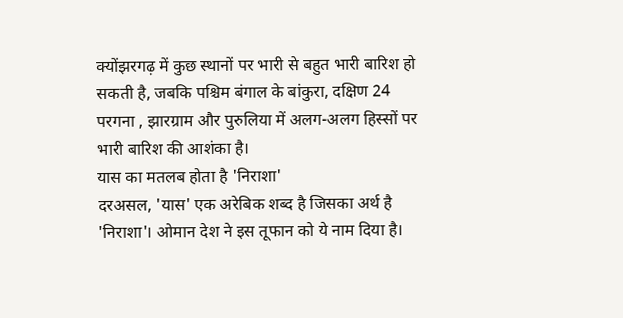क्योंझरगढ़ में कुछ स्थानों पर भारी से बहुत भारी बारिश हो सकती है, जबकि पश्चिम बंगाल के बांकुरा, दक्षिण 24 परगना , झारग्राम और पुरुलिया में अलग-अलग हिस्सों पर भारी बारिश की आशंका है।
यास का मतलब होता है 'निराशा'
दरअसल, 'यास' एक अरेबिक शब्द है जिसका अर्थ है 'निराशा'। ओमान देश ने इस तूफान को ये नाम दिया है।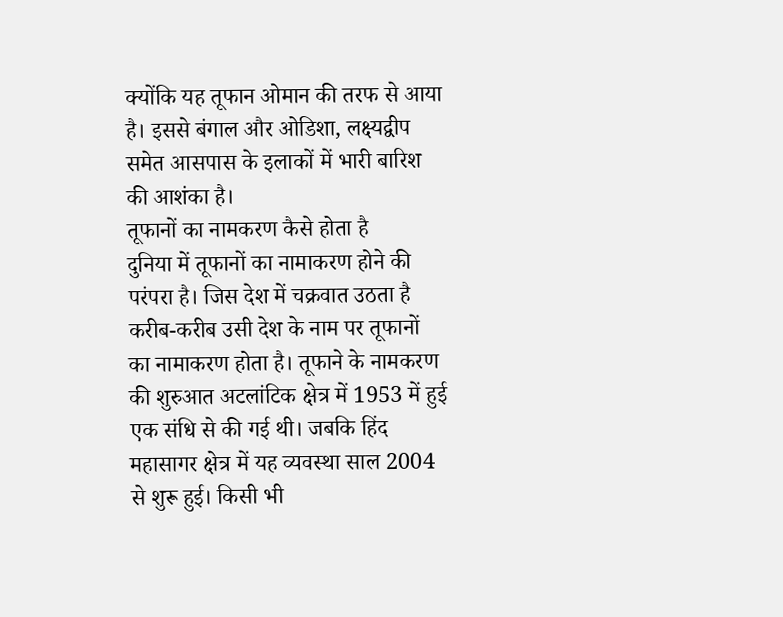क्योंकि यह तूफान ओमान की तरफ से आया है। इससे बंगाल और ओडिशा, लक्ष्यद्वीप समेत आसपास के इलाकों में भारी बारिश की आशंका है।
तूफानों का नामकरण कैसे होता है
दुनिया में तूफानों का नामाकरण होने की परंपरा है। जिस देश में चक्रवात उठता है करीब-करीब उसी देश के नाम पर तूफानों का नामाकरण होता है। तूफाने के नामकरण की शुरुआत अटलांटिक क्षेत्र में 1953 में हुई एक संधि से की गई थी। जबकि हिंद महासागर क्षेत्र में यह व्यवस्था साल 2004 से शुरू हुई। किसी भी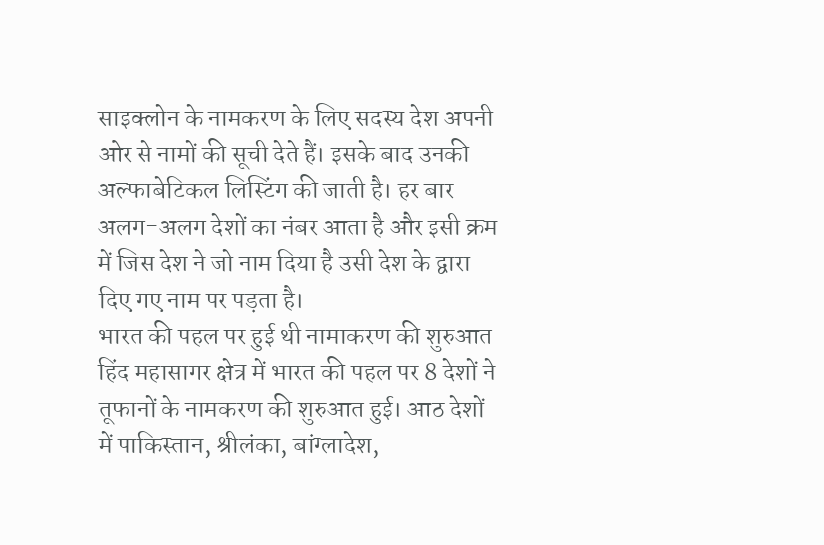साइक्लोन के नामकरण के लिए सदस्य देश अपनी ओर से नामों की सूची देते हैं। इसके बाद उनकी अल्फाबेटिकल लिस्टिंग की जाती है। हर बार अलग-अलग देशों का नंबर आता है और इसी क्रम में जिस देश ने जो नाम दिया है उसी देश के द्वारा दिए गए नाम पर पड़ता है।
भारत की पहल पर हुई थी नामाकरण की शुरुआत
हिंद महासागर क्षेत्र में भारत की पहल पर 8 देशों ने तूफानों के नामकरण की शुरुआत हुई। आठ देशों में पाकिस्तान, श्रीलंका, बांग्लादेश,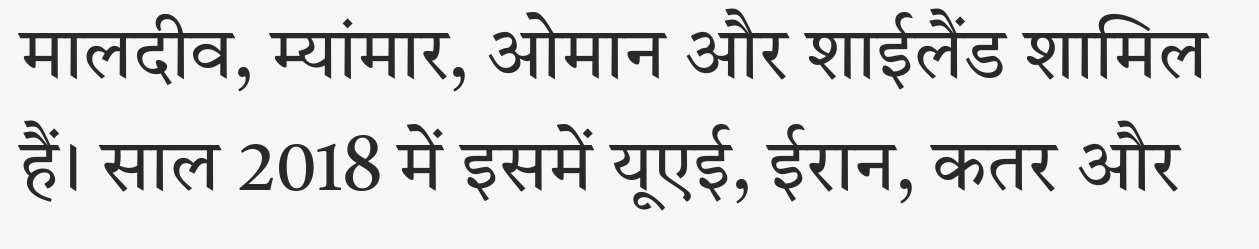मालदीव, म्यांमार, ओमान और शाईलैंड शामिल हैं। साल 2018 में इसमें यूएई, ईरान, कतर और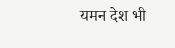यमन देश भी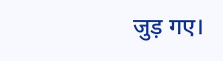जुड़ गए।